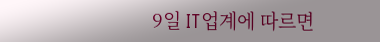9일 IT업계에 따르면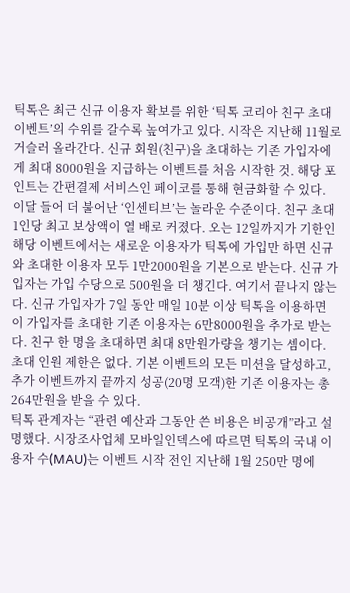틱톡은 최근 신규 이용자 확보를 위한 ‘틱톡 코리아 친구 초대 이벤트’의 수위를 갈수록 높여가고 있다. 시작은 지난해 11월로 거슬러 올라간다. 신규 회원(친구)을 초대하는 기존 가입자에게 최대 8000원을 지급하는 이벤트를 처음 시작한 것. 해당 포인트는 간편결제 서비스인 페이코를 통해 현금화할 수 있다.
이달 들어 더 불어난 ‘인센티브’는 놀라운 수준이다. 친구 초대 1인당 최고 보상액이 열 배로 커졌다. 오는 12일까지가 기한인 해당 이벤트에서는 새로운 이용자가 틱톡에 가입만 하면 신규와 초대한 이용자 모두 1만2000원을 기본으로 받는다. 신규 가입자는 가입 수당으로 500원을 더 챙긴다. 여기서 끝나지 않는다. 신규 가입자가 7일 동안 매일 10분 이상 틱톡을 이용하면 이 가입자를 초대한 기존 이용자는 6만8000원을 추가로 받는다. 친구 한 명을 초대하면 최대 8만원가량을 챙기는 셈이다. 초대 인원 제한은 없다. 기본 이벤트의 모든 미션을 달성하고, 추가 이벤트까지 끝까지 성공(20명 모객)한 기존 이용자는 총 264만원을 받을 수 있다.
틱톡 관계자는 “관련 예산과 그동안 쓴 비용은 비공개”라고 설명했다. 시장조사업체 모바일인덱스에 따르면 틱톡의 국내 이용자 수(MAU)는 이벤트 시작 전인 지난해 1월 250만 명에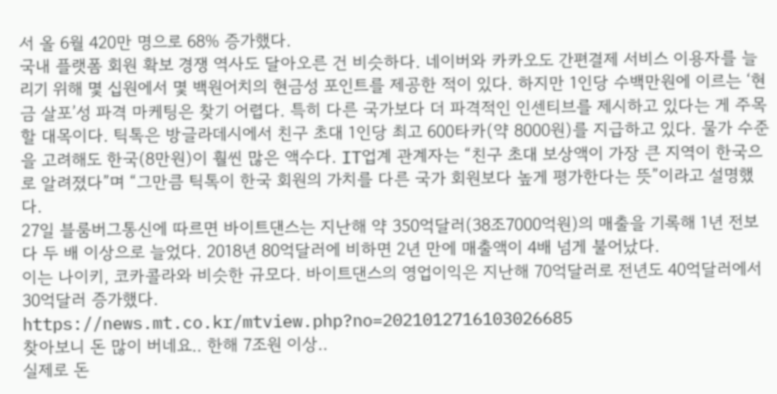서 올 6월 420만 명으로 68% 증가했다.
국내 플랫폼 회원 확보 경쟁 역사도 달아오른 건 비슷하다. 네이버와 카카오도 간편결제 서비스 이용자를 늘리기 위해 몇 십원에서 몇 백원어치의 현금성 포인트를 제공한 적이 있다. 하지만 1인당 수백만원에 이르는 ‘현금 살포’성 파격 마케팅은 찾기 어렵다. 특히 다른 국가보다 더 파격적인 인센티브를 제시하고 있다는 게 주목할 대목이다. 틱톡은 방글라데시에서 친구 초대 1인당 최고 600타카(약 8000원)를 지급하고 있다. 물가 수준을 고려해도 한국(8만원)이 훨씬 많은 액수다. IT업계 관계자는 “친구 초대 보상액이 가장 큰 지역이 한국으로 알려졌다”며 “그만큼 틱톡이 한국 회원의 가치를 다른 국가 회원보다 높게 평가한다는 뜻”이라고 설명했다.
27일 블룸버그통신에 따르면 바이트댄스는 지난해 약 350억달러(38조7000억원)의 매출을 기록해 1년 전보다 두 배 이상으로 늘었다. 2018년 80억달러에 비하면 2년 만에 매출액이 4배 넘게 불어났다.
이는 나이키, 코카콜라와 비슷한 규모다. 바이트댄스의 영업이익은 지난해 70억달러로 전년도 40억달러에서 30억달러 증가했다.
https://news.mt.co.kr/mtview.php?no=2021012716103026685
찾아보니 돈 많이 버네요.. 한해 7조원 이상..
실제로 돈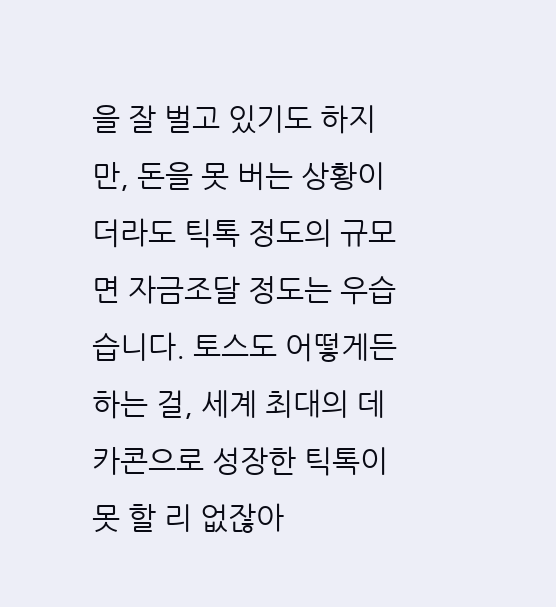을 잘 벌고 있기도 하지만, 돈을 못 버는 상황이더라도 틱톡 정도의 규모면 자금조달 정도는 우습습니다. 토스도 어떻게든 하는 걸, 세계 최대의 데카콘으로 성장한 틱톡이 못 할 리 없잖아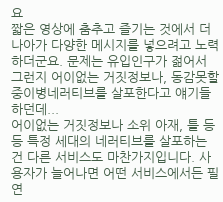요
짧은 영상에 춤추고 즐기는 것에서 더 나아가 다양한 메시지를 넣으려고 노력하더군요. 문제는 유입인구가 젊어서
그런지 어이없는 거짓정보나, 동감못할 중이병네러티브를 살포한다고 얘기들 하던데...
어이없는 거짓정보나 소위 아재, 틀 등등 특정 세대의 네러티브를 살포하는 건 다른 서비스도 마찬가지입니다. 사용자가 늘어나면 어떤 서비스에서든 필연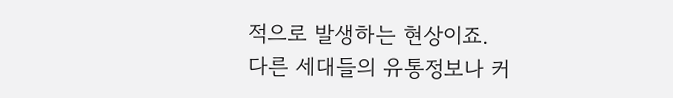적으로 발생하는 현상이죠.
다른 세대들의 유통정보나 커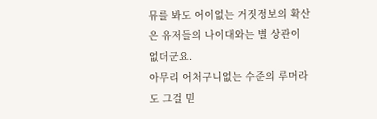뮤를 봐도 어이없는 거짓정보의 확산은 유저들의 나이대와는 별 상관이 없더군요.
아무리 어처구니없는 수준의 루머라도 그걸 믿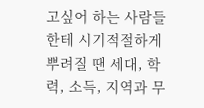고싶어 하는 사람들한테 시기적절하게 뿌려질 땐 세대, 학력, 소득, 지역과 무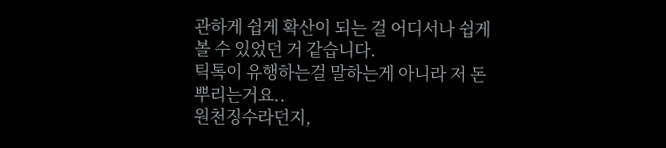관하게 쉽게 확산이 되는 걸 어디서나 쉽게 볼 수 있었던 거 같습니다.
틱톡이 유행하는걸 말하는게 아니라 저 돈 뿌리는거요..
원천징수라던지,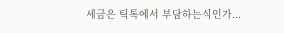세금은 틱톡에서 부담하는식인가...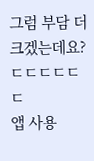그럼 부담 더 크겠는데요?
ㄷㄷㄷㄷㄷㄷ
앱 사용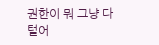권한이 뭐 그냥 다 털어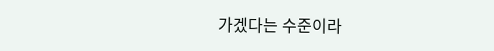가겠다는 수준이라